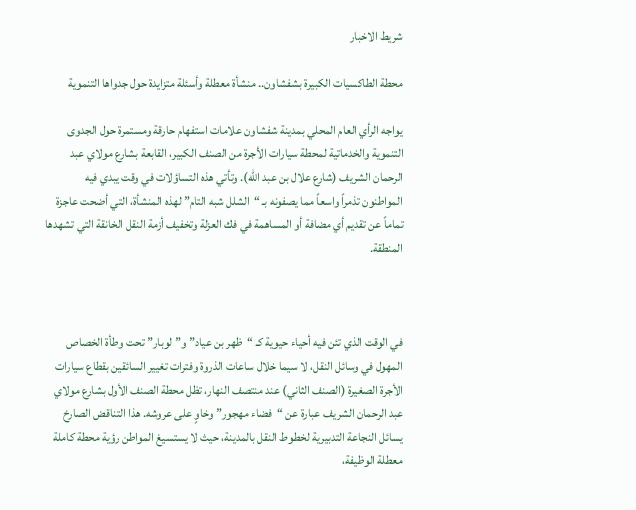شريط الاخبار

محطة الطاكسيات الكبيرة بشفشاون.. منشأة معطلة وأسئلة متزايدة حول جدواها التنموية

يواجه الرأي العام المحلي بمدينة شفشاون علامات استفهام حارقة ومستمرة حول الجدوى التنموية والخدماتية لمحطة سيارات الأجرة من الصنف الكبير، القابعة بشارع مولاي عبد الرحمان الشريف (شارع علال بن عبد الله). وتأتي هذه التساؤلات في وقت يبدي فيه المواطنون تذمراً واسعاً مما يصفونه بـ “الشلل شبه التام” لهذه المنشأة، التي أضحت عاجزة تماماً عن تقديم أي مضافة أو المساهمة في فك العزلة وتخفيف أزمة النقل الخانقة التي تشهدها المنطقة.



في الوقت الذي تئن فيه أحياء حيوية كـ “ظهر بن عياد” و”لوبار” تحت وطأة الخصاص المهول في وسائل النقل، لا سيما خلال ساعات الذروة وفترات تغيير السائقين بقطاع سيارات الأجرة الصغيرة (الصنف الثاني) عند منتصف النهار، تظل محطة الصنف الأول بشارع مولاي عبد الرحمان الشريف عبارة عن “فضاء مهجور” وخاوٍ على عروشه. هذا التناقض الصارخ يسائل النجاعة التدبيرية لخطوط النقل بالمدينة، حيث لا يستسيغ المواطن رؤية محطة كاملة معطلة الوظيفة،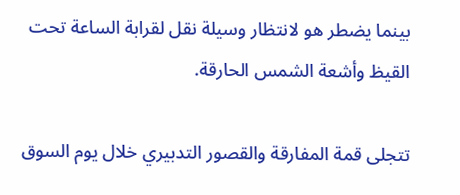بينما يضطر هو لانتظار وسيلة نقل لقرابة الساعة تحت القيظ وأشعة الشمس الحارقة.

تتجلى قمة المفارقة والقصور التدبيري خلال يوم السوق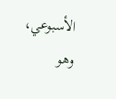الأسبوعي، وهو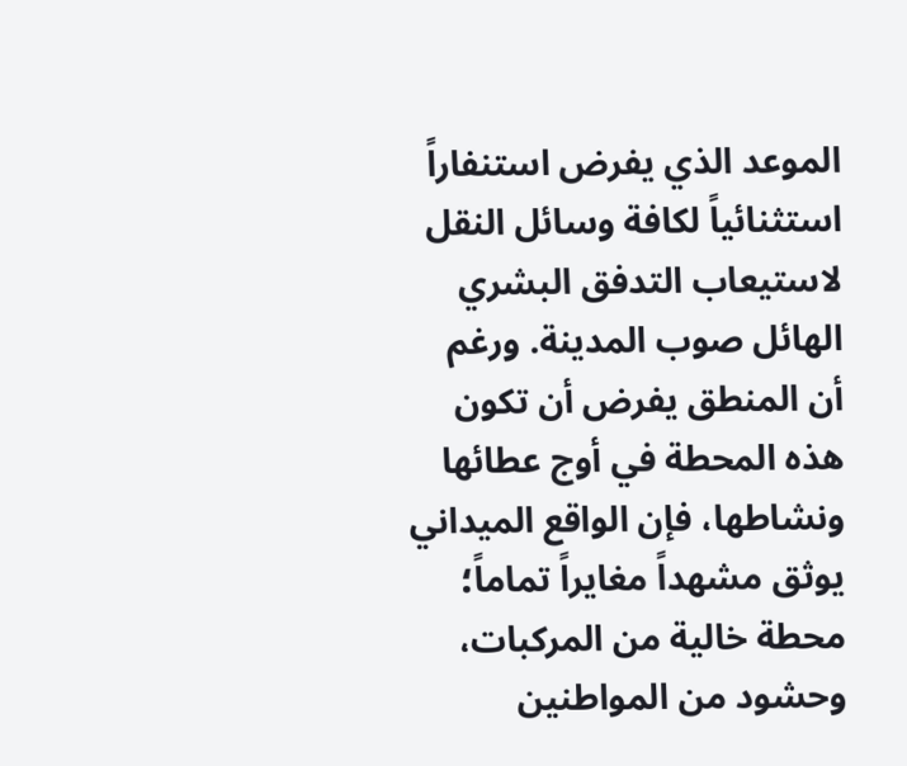الموعد الذي يفرض استنفاراً استثنائياً لكافة وسائل النقل لاستيعاب التدفق البشري الهائل صوب المدينة. ورغم أن المنطق يفرض أن تكون هذه المحطة في أوج عطائها ونشاطها، فإن الواقع الميداني يوثق مشهداً مغايراً تماماً؛ محطة خالية من المركبات، وحشود من المواطنين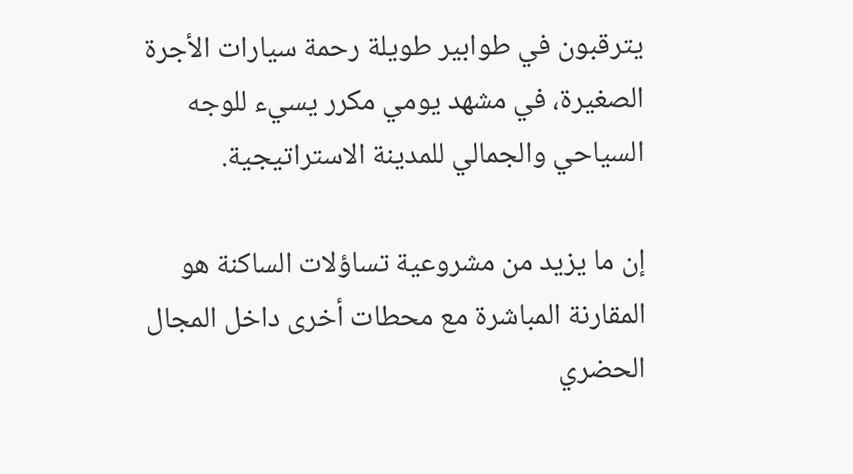يترقبون في طوابير طويلة رحمة سيارات الأجرة الصغيرة، في مشهد يومي مكرر يسيء للوجه السياحي والجمالي للمدينة الاستراتيجية.

إن ما يزيد من مشروعية تساؤلات الساكنة هو المقارنة المباشرة مع محطات أخرى داخل المجال الحضري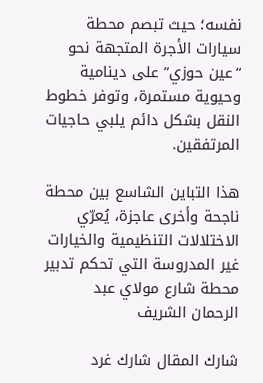نفسه؛ حيث تبصم محطة سيارات الأجرة المتجهة نحو “عين حوزي” على دينامية وحيوية مستمرة، وتوفر خطوط النقل بشكل دائم يلبي حاجيات المرتفقين.

هذا التباين الشاسع بين محطة ناجحة وأخرى عاجزة، يُعرّي الاختلالات التنظيمية والخيارات غير المدروسة التي تحكم تدبير محطة شارع مولاي عبد الرحمان الشريف

شارك المقال شارك غرد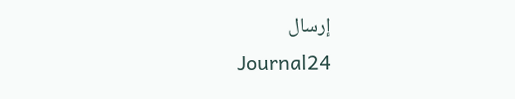إرسال
Journal24